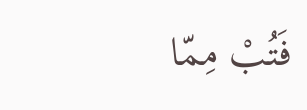فَتُبْ مِمّا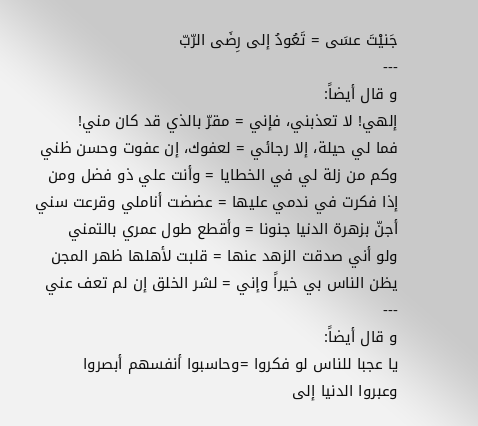جَنيْتَ عسَى = تَعُودُ إلى رِضَى الرّبّ
---
و قال أيضاً:
إلهي! لا تعذبني، فإني = مقرّ بالذي قد كان مني!
فما لي حيلة، إلا رجائي = لعفوك، إن عفوت وحسن ظني
وكم من زلة لي في الخطايا = وأنت علي ذو فضل ومن
إذا فكرت في ندمي عليها = عضضت أناملي وقرعت سني
أجنّ بزهرة الدنيا جنونا = وأقطع طول عمري بالتمني
ولو أني صدقت الزهد عنها = قلبت لأهلها ظهر المجن
يظن الناس بي خيراً وإني = لشر الخلق إن لم تعف عني
---
و قال أيضاً:
يا عجبا للناس لو فكروا =وحاسبوا أنفسهم أبصروا
وعبروا الدنيا إلى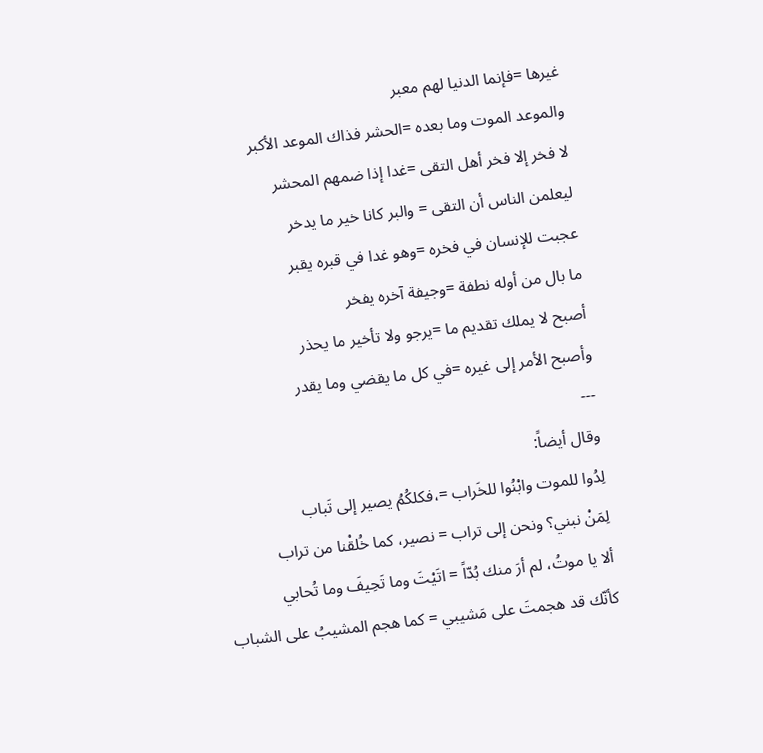غيرها =فإنما الدنيا لهم معبر
والموعد الموت وما بعده =الحشر فذاك الموعد الأكبر
لا فخر إلا فخر أهل التقى =غدا إذا ضمهم المحشر
ليعلمن الناس أن التقى = والبر كانا خير ما يدخر
عجبت للإنسان في فخره =وهو غدا في قبره يقبر
ما بال من أوله نطفة =وجيفة آخره يفخر
أصبح لا يملك تقديم ما =يرجو ولا تأخير ما يحذر
وأصبح الأمر إلى غيره =في كل ما يقضي وما يقدر
---
وقال أيضاً:
لِدُوا للموت وابْنُوا للخَراب =،فكلكُمُ يصير إلى تَباب
لِمَنْ نبني؟ ونحن إلى تراب = نصير، كما خُلقْنا من تراب
ألا يا موتُ، لم أرَ منك بُدّاً = اتَيْتَ وما تَحِيفَ وما تُحابي
كأنّك قد هجمتَ على مَشيبي = كما هجم المشيبُ على الشباب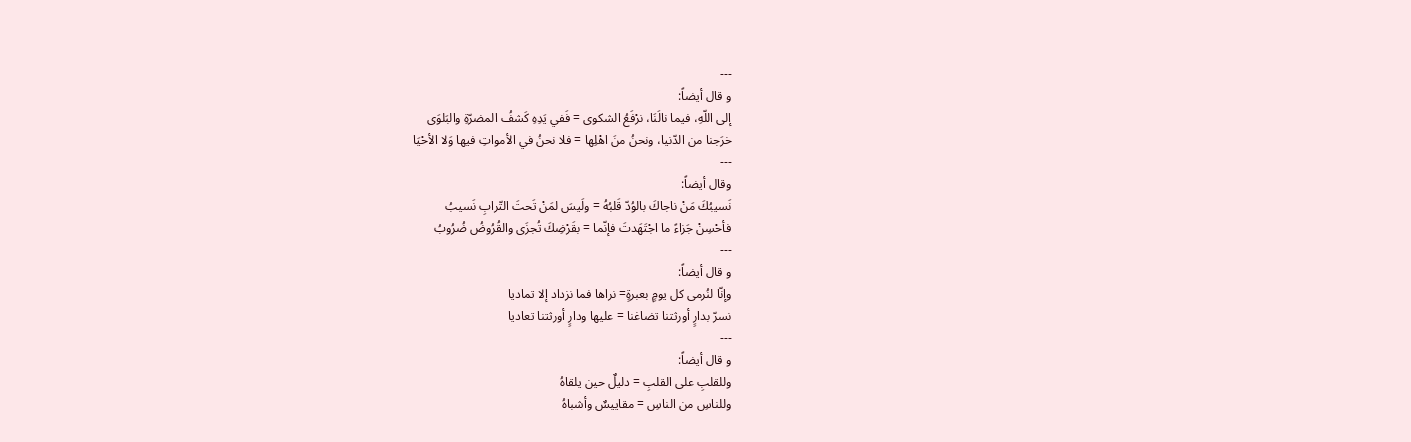---
و قال أيضاً:
إلى اللّهِ، فيما نالَنَا، نرْفَعُ الشكوى = فَفي يَدِهِ كَشفُ المضرّةِ والبَلوَى
خرَجنا من الدّنيا، ونحنُ منَ اهْلِها = فلا نحنُ في الأمواتِ فيها وَلا الأحْيَا
---
وقال أيضاً:
نَسيبُكَ مَنْ ناجاكَ بالوُدّ قَلبُهُ = ولَيسَ لمَنْ تَحتَ التّرابِ نَسيبُ
فأحْسِنْ جَزاءً ما اجْتَهَدتَ فإنّما = بقَرْضِكَ تُجزَى والقُرُوضُ ضُرُوبُ
---
و قال أيضاً:
وإنّا لنُرمى كل يومٍ بعبرةٍ= نراها فما نزداد إلا تماديا
نسرّ بدارٍ أورثتنا تضاغنا = عليها ودارٍ أورثتنا تعاديا
---
و قال أيضاً:
وللقلبِ على القلبِ = دليلٌ حين يلقاهُ
وللناسِ من الناسِ = مقاييسٌ وأشباهُ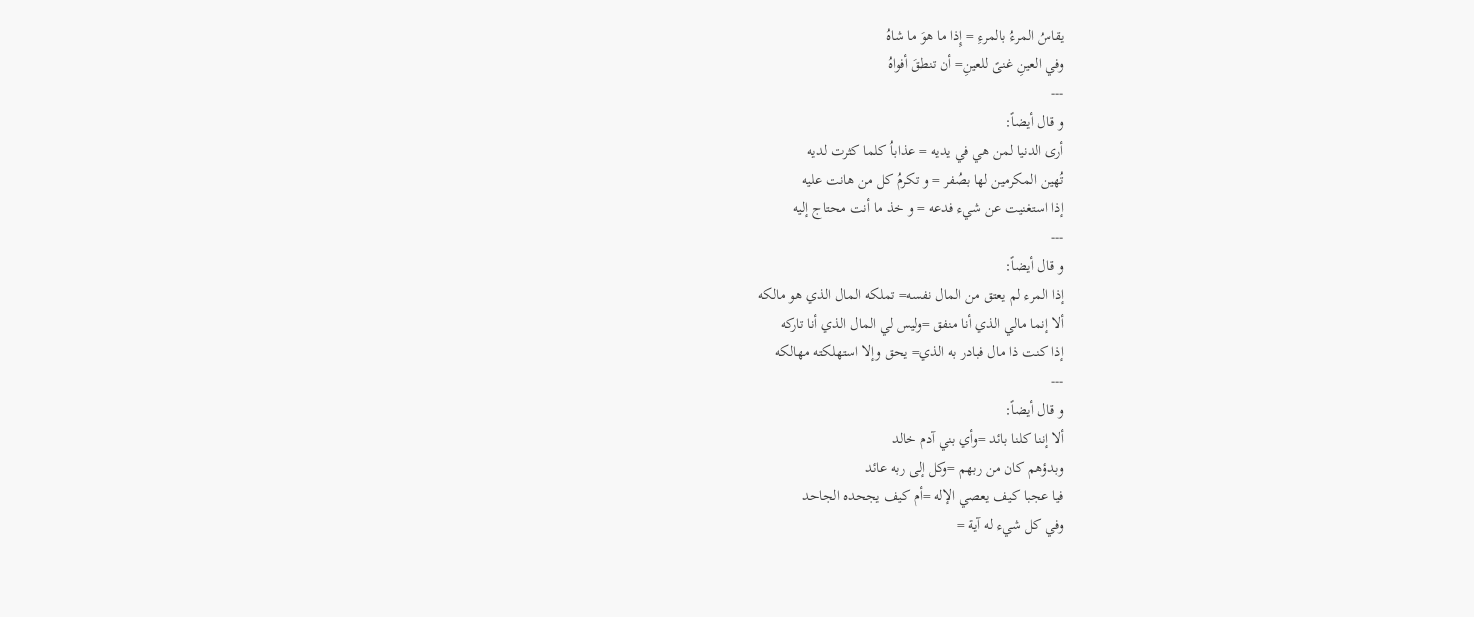يقاسُ المرءُ بالمرءِ = إِذا ما هوَ ما شاهُ
وفي العينِ غنىً للعينِ= أن تنطقَ أفواهُ
---
و قال أيضاً:
أرى الدنيا لمن هي في يديه = عذاباُ كلما كثرت لديه
تُهين المكرمين لها بصُفر = و تكرمُ كل من هانت عليه
إذا استغنيت عن شيء فدعه = و خذ ما أنت محتاج إليه
---
و قال أيضاً:
إذا المرء لم يعتق من المال نفسه= تملكه المال الذي هو مالكه
ألا إنما مالي الذي أنا منفق =وليس لي المال الذي أنا تاركه
إذا كنت ذا مال فبادر به الذي= يحق وإلا استهلكته مهالكه
---
و قال أيضاً:
ألا إننا كلنا بائد =وأي بني آدم خالد
وبدؤهم كان من ربهم =وكل إلى ربه عائد
فيا عجبا كيف يعصي الإله =أم كيف يجحده الجاحد
وفي كل شيء له آية =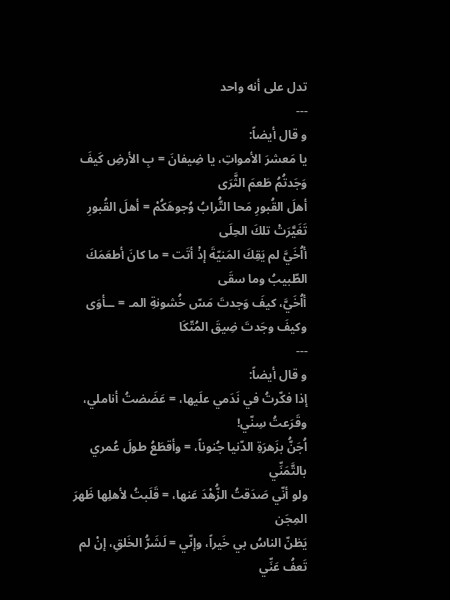تدل على أنه واحد
---
و قال أيضاً:
يا مَعشرَ الأمواتِ، يا ضِيفانَ = بِ الأرضِ كَيفَ وَجَدتُمُ طَعمَ الثَّرَى
أهلَ القُبورِ مَحا التُّرابُ وُجوهَكُمْ = أهلَ القُبورِ تَغَيَّرَتْ تلكَ الحِلَى
أاُخَيَّ لم يَقِكَ المَنيّةَ إذْ أتَت = ما كانَ أطعَمَكَ الطّبيبُ وما سقَى
أاُخَيَّ، كيفَ وَجدتَ مَسّ خُشونةِ المـ = ــأوَى وكيفَ وجَدتَ ضِيقَ المُتّكَا
---
و قال أيضاً:
إذا فكّرتُ في نَدَمي علَيها، = عَضَضتُ أناملي، وقَرَعتُ سِنّي!
اُجَنُّ بزَهرَةِ الدّنيا جُنوناً، = وأقطَعُ طولَ عُمري بالتَّمَنِّي
ولو أنّي صَدَقتُ الزُّهْدَ عَنها، = قَلَبتُ لأهلِها ظَهرَ المِجَن
يَظنّ الناسُ بي خَيراً، وإنّي = لَشَرُّ الخَلقِ، إنْ لم تَعفُ عَنِّي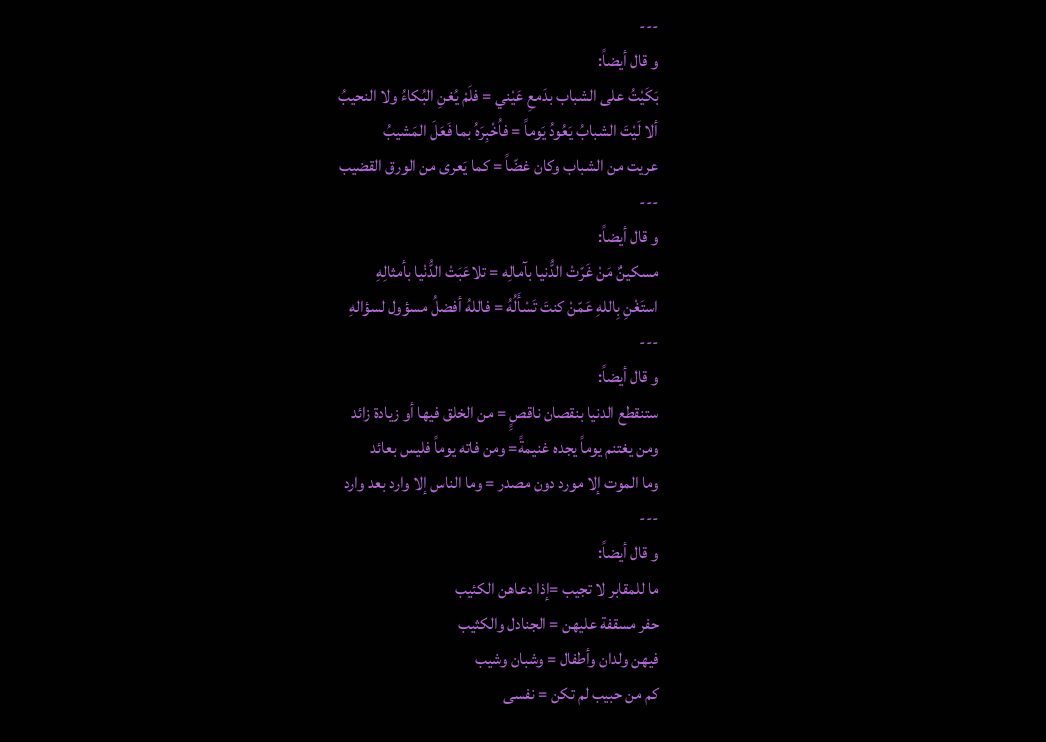---
و قال أيضاً:
بَكَيْتُ على الشباب بدَمعِ عَيْني = فلَمْ يُغنِ البُكاءُ ولا النحيبُ
ألا لَيْتَ الشبابُ يَعُودُ يَوماً = فاُخْبِرَهُ بما فَعَلَ المَشيبُ
عريت من الشباب وكان غضّاً = كما يَعرى من الورق القضيب
---
و قال أيضاً:
مسكينٌ مَنْ غَرّتْ الدُّنيا بآمالِه = تلاعَبَتْ الدُّنْيا بأمثالِهِ
استَغْنِ بِاللهِ عَمّنْ كنتَ تَسْأَلُهُ = فاللهُ أفضلُ مسؤول لسؤالهِ
---
و قال أيضاً:
ستنقطع الدنيا بنقصان ناقصٍِ = من الخلق فيها أو زيادة زائد
ومن يغتنم يوماً يجده غنيمةً= ومن فاته يوماً فليس بعائد
وما الموت إلا مورد دون مصدر = وما الناس إلا وارد بعد وارد
---
و قال أيضاً:
ما للمقابر لا تجيب =إذا دعاهن الكئيب
حفر مسقفة عليهن = الجنادل والكثيب
فيهن ولدان وأطفال = وشبان وشيب
كم من حبيب لم تكن = نفسى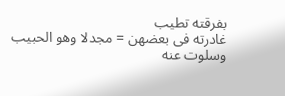بفرقته تطيب
غادرته فى بعضهن = مجدلا وهو الحبيب
وسلوت عنه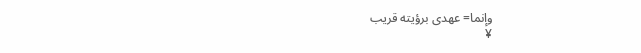وإنما= عهدى برؤيته قريب
¥